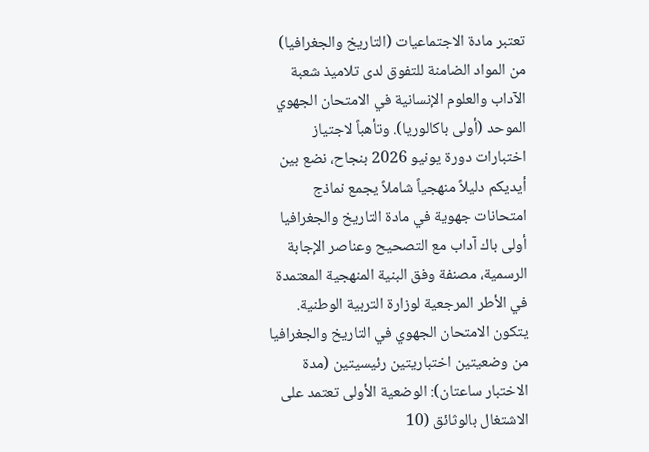تعتبر مادة الاجتماعيات (التاريخ والجغرافيا) من المواد الضامنة للتفوق لدى تلاميذ شعبة الآداب والعلوم الإنسانية في الامتحان الجهوي الموحد (أولى باكالوريا). وتأهباً لاجتياز اختبارات دورة يونيو 2026 بنجاح، نضع بين أيديكم دليلاً منهجياً شاملاً يجمع نماذج امتحانات جهوية في مادة التاريخ والجغرافيا أولى باك آداب مع التصحيح وعناصر الإجابة الرسمية، مصنفة وفق البنية المنهجية المعتمدة في الأطر المرجعية لوزارة التربية الوطنية.
يتكون الامتحان الجهوي في التاريخ والجغرافيا من وضعيتين اختباريتين رئيسيتين (مدة الاختبار ساعتان): الوضعية الأولى تعتمد على الاشتغال بالوثائق (10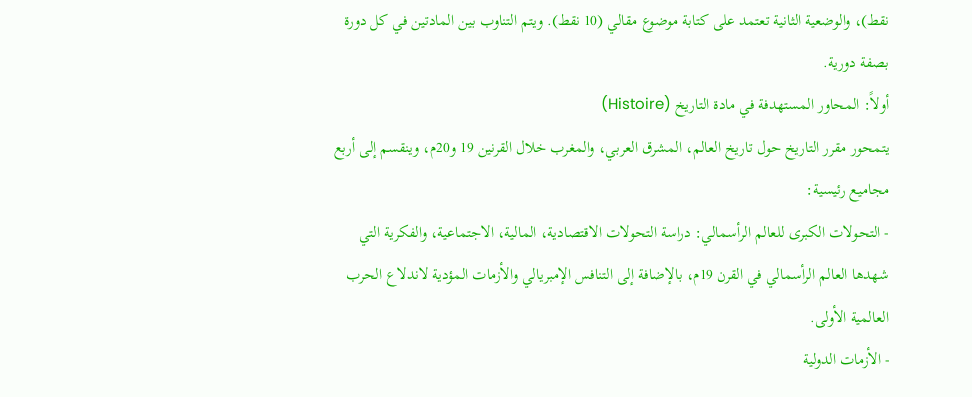نقط)، والوضعية الثانية تعتمد على كتابة موضوع مقالي (10 نقط). ويتم التناوب بين المادتين في كل دورة بصفة دورية.
أولاً: المحاور المستهدفة في مادة التاريخ (Histoire)
يتمحور مقرر التاريخ حول تاريخ العالم، المشرق العربي، والمغرب خلال القرنين 19 و20م، وينقسم إلى أربع مجاميع رئيسية:
- التحولات الكبرى للعالم الرأسمالي: دراسة التحولات الاقتصادية، المالية، الاجتماعية، والفكرية التي شهدها العالم الرأسمالي في القرن 19م، بالإضافة إلى التنافس الإمبريالي والأزمات المؤدية لاندلاع الحرب العالمية الأولى.
- الأزمات الدولية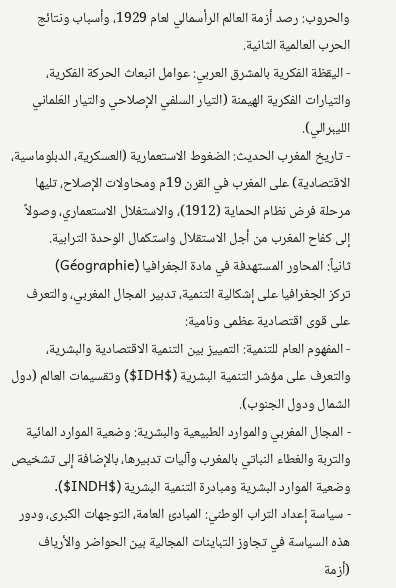والحروب: رصد أزمة العالم الرأسمالي لعام 1929، وأسباب ونتائج الحرب العالمية الثانية.
- اليقظة الفكرية بالمشرق العربي: عوامل انبعاث الحركة الفكرية، والتيارات الفكرية الهيمنة (التيار السلفي الإصلاحي والتيار العَلماني الليبرالي).
- تاريخ المغرب الحديث: الضغوط الاستعمارية (العسكرية، الدبلوماسية، الاقتصادية) على المغرب في القرن 19م ومحاولات الإصلاح، تليها مرحلة فرض نظام الحماية (1912)، والاستغلال الاستعماري، وصولاً إلى كفاح المغرب من أجل الاستقلال واستكمال الوحدة الترابية.
ثانياً: المحاور المستهدفة في مادة الجغرافيا (Géographie)
تركز الجغرافيا على إشكالية التنمية، تدبير المجال المغربي، والتعرف على قوى اقتصادية عظمى ونامية:
- المفهوم العام للتنمية: التمييز بين التنمية الاقتصادية والبشرية، والتعرف على مؤشر التنمية البشرية ($IDH$) وتقسيمات العالم (دول الشمال ودول الجنوب).
- المجال المغربي والموارد الطبيعية والبشرية: وضعية الموارد المائية والتربة والغطاء النباتي بالمغرب وآليات تدبيرها، بالإضافة إلى تشخيص وضعية الموارد البشرية ومبادرة التنمية البشرية ($INDH$).
- سياسة إعداد التراب الوطني: المبادئ العامة، التوجهات الكبرى، ودور هذه السياسة في تجاوز التباينات المجالية بين الحواضر والأرياف (أزمة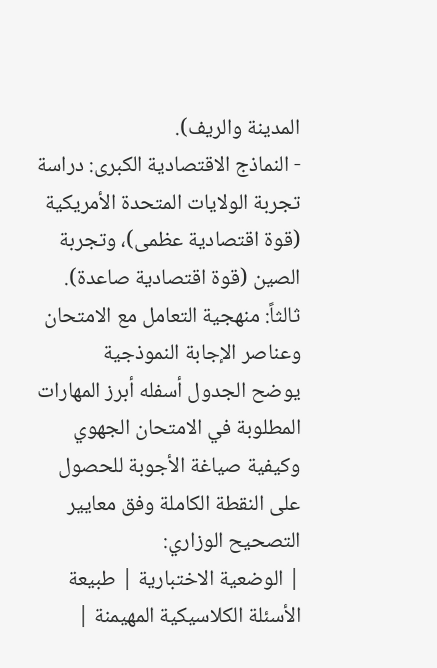المدينة والريف).
- النماذج الاقتصادية الكبرى: دراسة تجربة الولايات المتحدة الأمريكية (قوة اقتصادية عظمى)، وتجربة الصين (قوة اقتصادية صاعدة).
ثالثاً: منهجية التعامل مع الامتحان وعناصر الإجابة النموذجية
يوضح الجدول أسفله أبرز المهارات المطلوبة في الامتحان الجهوي وكيفية صياغة الأجوبة للحصول على النقطة الكاملة وفق معايير التصحيح الوزاري:
| الوضعية الاختبارية | طبيعة الأسئلة الكلاسيكية المهيمنة |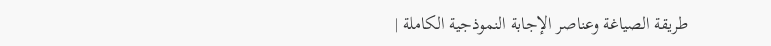طريقة الصياغة وعناصر الإجابة النموذجية الكاملة |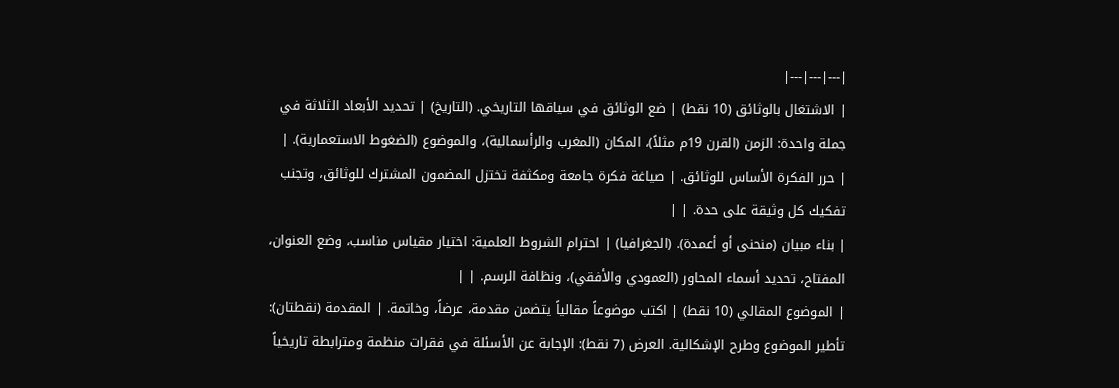|---|---|---|
| الاشتغال بالوثائق (10 نقط) | ضع الوثائق في سياقها التاريخي. (التاريخ) | تحديد الأبعاد الثلاثة في جملة واحدة: الزمن (القرن 19م مثلاً)، المكان (المغرب والرأسمالية)، والموضوع (الضغوط الاستعمارية). |
| حرر الفكرة الأساس للوثائق. | صياغة فكرة جامعة ومكثفة تختزل المضمون المشترك للوثائق، وتجنب تفكيك كل وثيقة على حدة. | |
| بناء مبيان (منحنى أو أعمدة). (الجغرافيا) | احترام الشروط العلمية: اختيار مقياس مناسب، وضع العنوان، المفتاح، تحديد أسماء المحاور (العمودي والأفقي)، ونظافة الرسم. | |
| الموضوع المقالي (10 نقط) | اكتب موضوعاً مقالياً يتضمن مقدمة، عرضاً، وخاتمة. | المقدمة (نقطتان): تأطير الموضوع وطرح الإشكالية. العرض (7 نقط): الإجابة عن الأسئلة في فقرات منظمة ومترابطة تاريخياً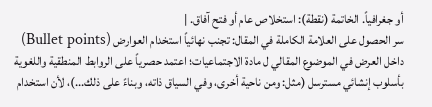أو جغرافياً. الخاتمة (نقطة): استخلاص عام أو فتح آفاق. |
سر الحصول على العلامة الكاملة في المقال: تجنب نهائياً استخدام العوارض (Bullet points) داخل العرض في الموضوع المقالي ل مادة الاجتماعيات؛ اعتمد حصرياً على الروابط المنطقية واللغوية بأسلوب إنشائي مسترسل (مثل: ومن ناحية أخرى، وفي السياق ذاته، وبناءً على ذلك...)، لأن استخدام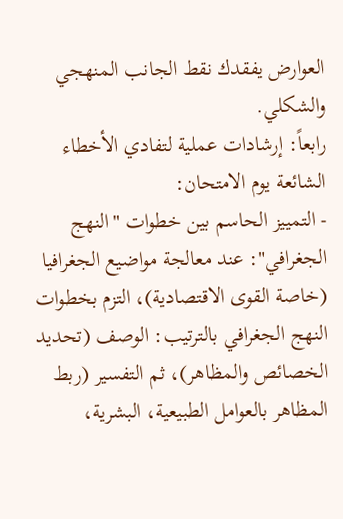العوارض يفقدك نقط الجانب المنهجي والشكلي.
رابعاً: إرشادات عملية لتفادي الأخطاء الشائعة يوم الامتحان:
- التمييز الحاسم بين خطوات "النهج الجغرافي": عند معالجة مواضيع الجغرافيا (خاصة القوى الاقتصادية)، التزم بخطوات النهج الجغرافي بالترتيب: الوصف (تحديد الخصائص والمظاهر)، ثم التفسير (ربط المظاهر بالعوامل الطبيعية، البشرية،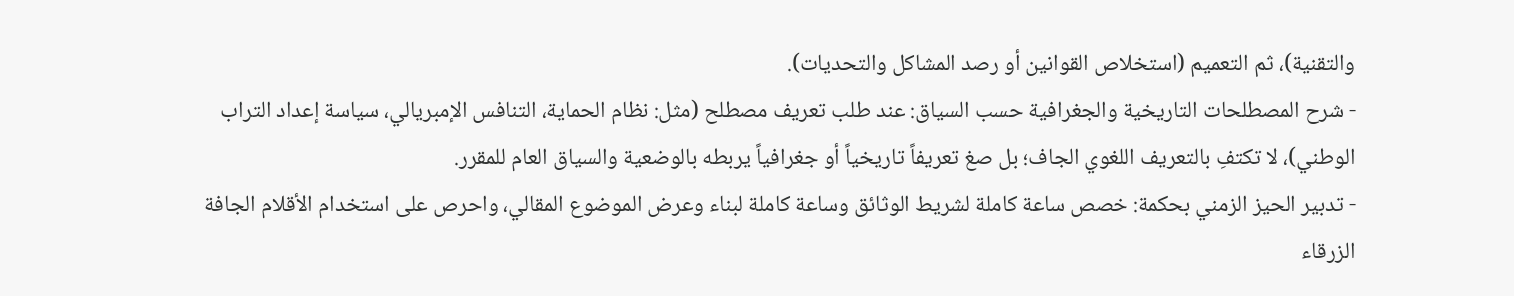والتقنية)، ثم التعميم (استخلاص القوانين أو رصد المشاكل والتحديات).
- شرح المصطلحات التاريخية والجغرافية حسب السياق: عند طلب تعريف مصطلح (مثل: نظام الحماية، التنافس الإمبريالي، سياسة إعداد التراب الوطني)، لا تكتفِ بالتعريف اللغوي الجاف؛ بل صغ تعريفاً تاريخياً أو جغرافياً يربطه بالوضعية والسياق العام للمقرر.
- تدبير الحيز الزمني بحكمة: خصص ساعة كاملة لشريط الوثائق وساعة كاملة لبناء وعرض الموضوع المقالي، واحرص على استخدام الأقلام الجافة الزرقاء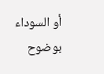أو السوداء بوضوح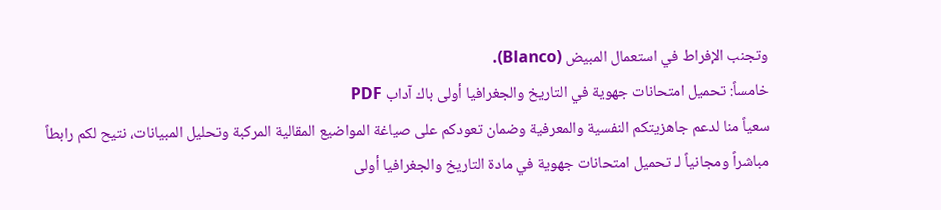وتجنب الإفراط في استعمال المبيض (Blanco).
خامساً: تحميل امتحانات جهوية في التاريخ والجغرافيا أولى باك آداب PDF
سعياً منا لدعم جاهزيتكم النفسية والمعرفية وضمان تعودكم على صياغة المواضيع المقالية المركبة وتحليل المبيانات، نتيح لكم رابطاً مباشراً ومجانياً لـ تحميل امتحانات جهوية في مادة التاريخ والجغرافيا أولى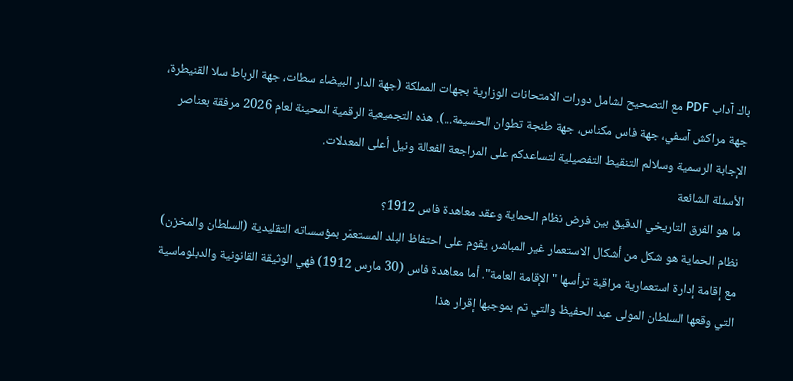باك آداب PDF مع التصحيح لشامل دورات الامتحانات الوزارية بجهات المملكة (جهة الدار البيضاء سطات، جهة الرباط سلا القنيطرة، جهة مراكش آسفي، جهة فاس مكناس، جهة طنجة تطوان الحسيمة...). هذه التجميعية الرقمية المحينة لعام 2026 مرفقة بعناصر الإجابة الرسمية وسلالم التنقيط التفصيلية لتساعدكم على المراجعة الفعالة ونيل أعلى المعدلات.
الأسئلة الشائعة
ما هو الفرق التاريخي الدقيق بين فرض نظام الحماية وعقد معاهدة فاس 1912؟
نظام الحماية هو شكل من أشكال الاستعمار غير المباشر، يقوم على احتفاظ البلد المستعمَر بمؤسساته التقليدية (السلطان والمخزن) مع إقامة إدارة استعمارية مراقبة ترأسها "الإقامة العامة". أما معاهدة فاس (30 مارس 1912) فهي الوثيقة القانونية والدبلوماسية التي وقعها السلطان المولى عبد الحفيظ والتي تم بموجبها إقرار هذا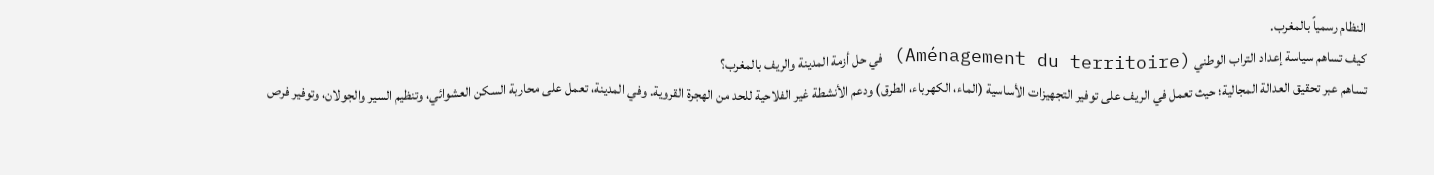النظام رسمياً بالمغرب.
كيف تساهم سياسة إعداد التراب الوطني (Aménagement du territoire) في حل أزمة المدينة والريف بالمغرب؟
تساهم عبر تحقيق العدالة المجالية؛ حيث تعمل في الريف على توفير التجهيزات الأساسية (الماء، الكهرباء، الطرق) ودعم الأنشطة غير الفلاحية للحد من الهجرة القروية. وفي المدينة، تعمل على محاربة السكن العشوائي، وتنظيم السير والجولان، وتوفير فرص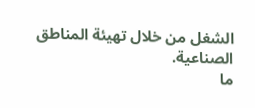الشغل من خلال تهيئة المناطق الصناعية.
ما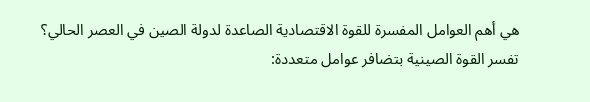هي أهم العوامل المفسرة للقوة الاقتصادية الصاعدة لدولة الصين في العصر الحالي؟
تفسر القوة الصينية بتضافر عوامل متعددة: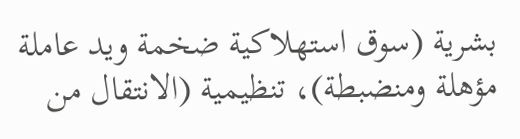بشرية (سوق استهلاكية ضخمة ويد عاملة مؤهلة ومنضبطة)، تنظيمية (الانتقال من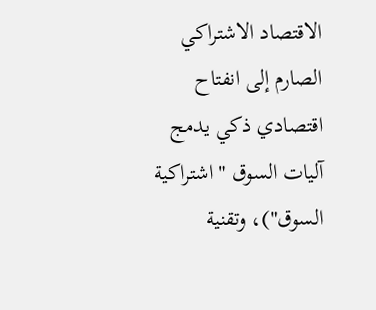الاقتصاد الاشتراكي الصارم إلى انفتاح اقتصادي ذكي يدمج آليات السوق "اشتراكية السوق")، وتقنية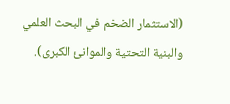(الاستثمار الضخم في البحث العلمي والبنية التحتية والموانئ الكبرى).